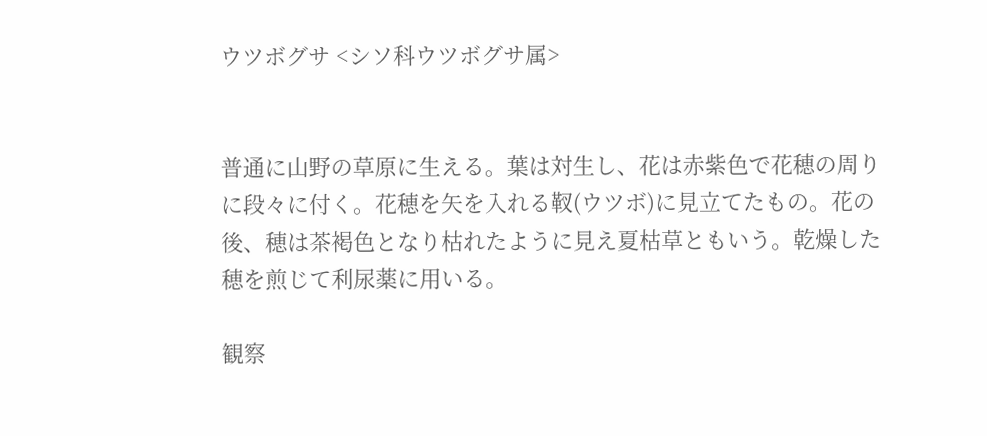ウツボグサ <シソ科ウツボグサ属>


普通に山野の草原に生える。葉は対生し、花は赤紫色で花穂の周りに段々に付く。花穂を矢を入れる靫(ウツボ)に見立てたもの。花の後、穂は茶褐色となり枯れたように見え夏枯草ともいう。乾燥した穂を煎じて利尿薬に用いる。

観察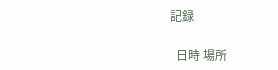記録

  日時 場所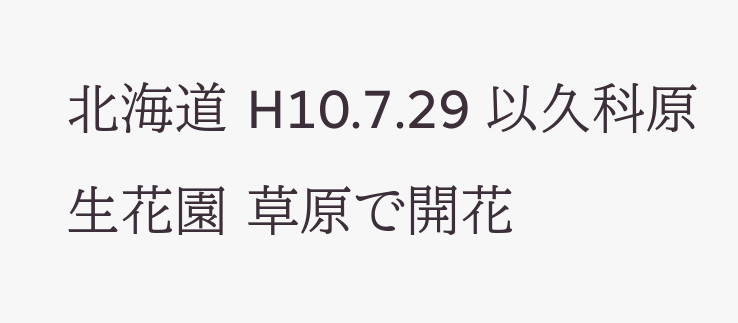北海道 H10.7.29 以久科原生花園 草原で開花